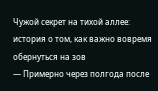Чужой секрет на тихой аллее: история о том, как важно вовремя обернуться на зов
— Примерно через полгода после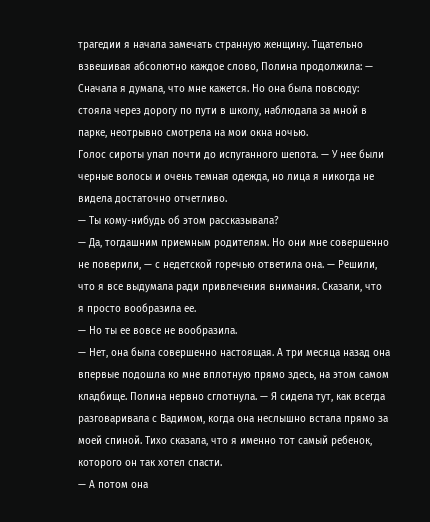трагедии я начала замечать странную женщину. Тщательно взвешивая абсолютно каждое слово, Полина продолжила: — Сначала я думала, что мне кажется. Но она была повсюду: стояла через дорогу по пути в школу, наблюдала за мной в парке, неотрывно смотрела на мои окна ночью.
Голос сироты упал почти до испуганного шепота. — У нее были черные волосы и очень темная одежда, но лица я никогда не видела достаточно отчетливо.
— Ты кому-нибудь об этом рассказывала?
— Да, тогдашним приемным родителям. Но они мне совершенно не поверили, — с недетской горечью ответила она. — Решили, что я все выдумала ради привлечения внимания. Сказали, что я просто вообразила ее.
— Но ты ее вовсе не вообразила.
— Нет, она была совершенно настоящая. А три месяца назад она впервые подошла ко мне вплотную прямо здесь, на этом самом кладбище. Полина нервно сглотнула. — Я сидела тут, как всегда разговаривала с Вадимом, когда она неслышно встала прямо за моей спиной. Тихо сказала, что я именно тот самый ребенок, которого он так хотел спасти.
— А потом она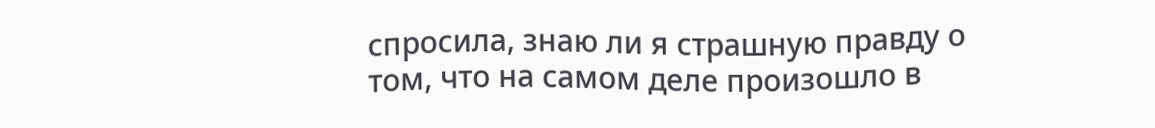спросила, знаю ли я страшную правду о том, что на самом деле произошло в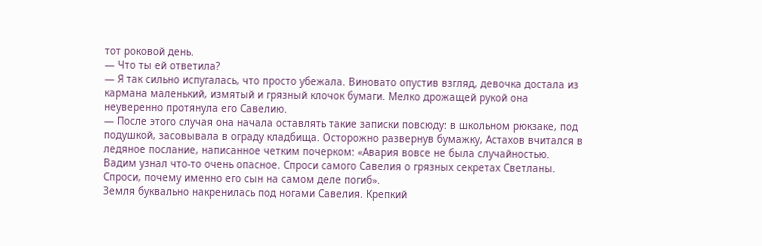тот роковой день.
— Что ты ей ответила?
— Я так сильно испугалась, что просто убежала. Виновато опустив взгляд, девочка достала из кармана маленький, измятый и грязный клочок бумаги. Мелко дрожащей рукой она неуверенно протянула его Савелию.
— После этого случая она начала оставлять такие записки повсюду: в школьном рюкзаке, под подушкой, засовывала в ограду кладбища. Осторожно развернув бумажку, Астахов вчитался в ледяное послание, написанное четким почерком: «Авария вовсе не была случайностью. Вадим узнал что-то очень опасное. Спроси самого Савелия о грязных секретах Светланы. Спроси, почему именно его сын на самом деле погиб».
Земля буквально накренилась под ногами Савелия. Крепкий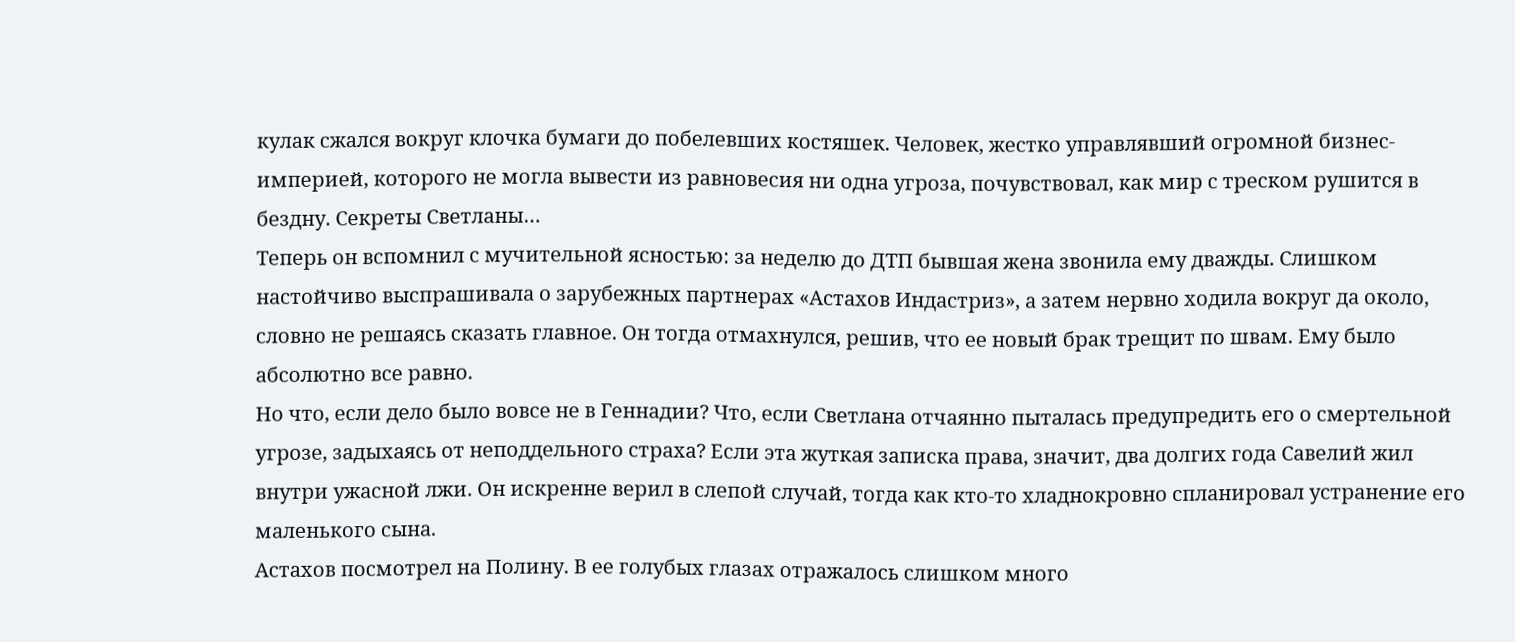кулак сжался вокруг клочка бумаги до побелевших костяшек. Человек, жестко управлявший огромной бизнес-империей, которого не могла вывести из равновесия ни одна угроза, почувствовал, как мир с треском рушится в бездну. Секреты Светланы…
Теперь он вспомнил с мучительной ясностью: за неделю до ДТП бывшая жена звонила ему дважды. Слишком настойчиво выспрашивала о зарубежных партнерах «Астахов Индастриз», а затем нервно ходила вокруг да около, словно не решаясь сказать главное. Он тогда отмахнулся, решив, что ее новый брак трещит по швам. Ему было абсолютно все равно.
Но что, если дело было вовсе не в Геннадии? Что, если Светлана отчаянно пыталась предупредить его о смертельной угрозе, задыхаясь от неподдельного страха? Если эта жуткая записка права, значит, два долгих года Савелий жил внутри ужасной лжи. Он искренне верил в слепой случай, тогда как кто-то хладнокровно спланировал устранение его маленького сына.
Астахов посмотрел на Полину. В ее голубых глазах отражалось слишком много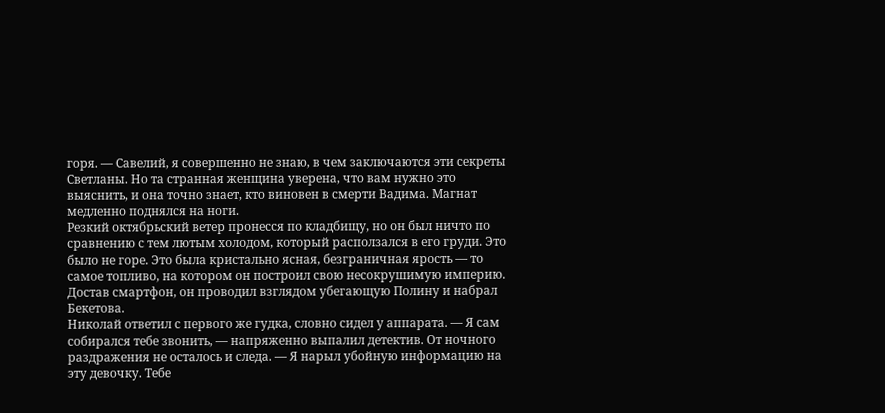горя. — Савелий, я совершенно не знаю, в чем заключаются эти секреты Светланы. Но та странная женщина уверена, что вам нужно это выяснить, и она точно знает, кто виновен в смерти Вадима. Магнат медленно поднялся на ноги.
Резкий октябрьский ветер пронесся по кладбищу, но он был ничто по сравнению с тем лютым холодом, который расползался в его груди. Это было не горе. Это была кристально ясная, безграничная ярость — то самое топливо, на котором он построил свою несокрушимую империю. Достав смартфон, он проводил взглядом убегающую Полину и набрал Бекетова.
Николай ответил с первого же гудка, словно сидел у аппарата. — Я сам собирался тебе звонить, — напряженно выпалил детектив. От ночного раздражения не осталось и следа. — Я нарыл убойную информацию на эту девочку. Тебе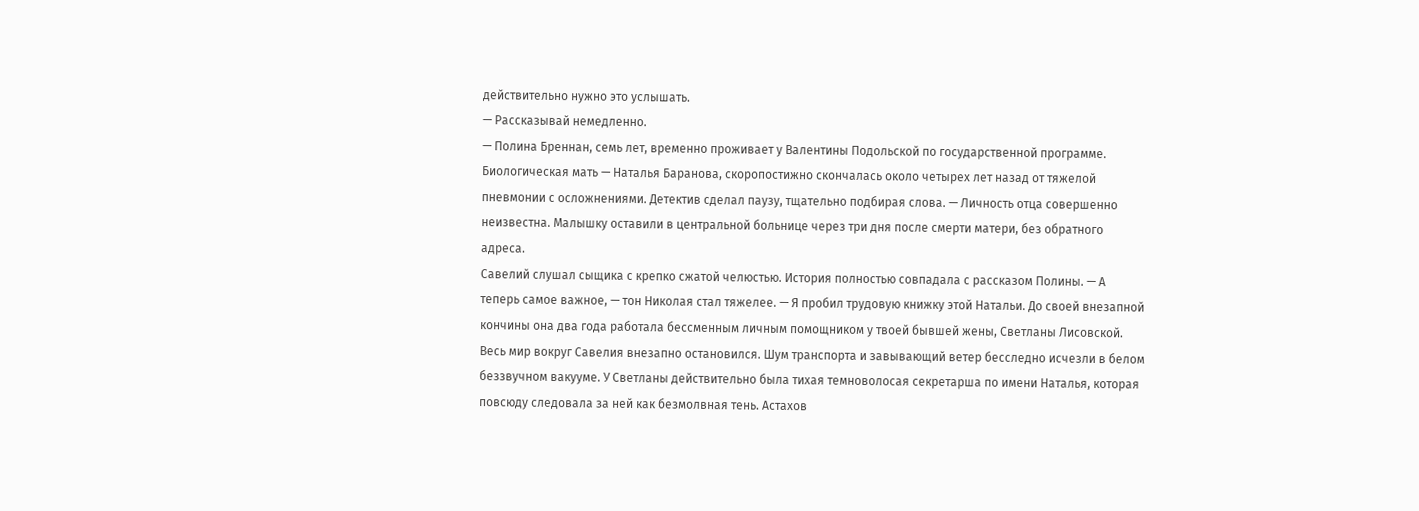действительно нужно это услышать.
— Рассказывай немедленно.
— Полина Бреннан, семь лет, временно проживает у Валентины Подольской по государственной программе. Биологическая мать — Наталья Баранова, скоропостижно скончалась около четырех лет назад от тяжелой пневмонии с осложнениями. Детектив сделал паузу, тщательно подбирая слова. — Личность отца совершенно неизвестна. Малышку оставили в центральной больнице через три дня после смерти матери, без обратного адреса.
Савелий слушал сыщика с крепко сжатой челюстью. История полностью совпадала с рассказом Полины. — А теперь самое важное, — тон Николая стал тяжелее. — Я пробил трудовую книжку этой Натальи. До своей внезапной кончины она два года работала бессменным личным помощником у твоей бывшей жены, Светланы Лисовской.
Весь мир вокруг Савелия внезапно остановился. Шум транспорта и завывающий ветер бесследно исчезли в белом беззвучном вакууме. У Светланы действительно была тихая темноволосая секретарша по имени Наталья, которая повсюду следовала за ней как безмолвная тень. Астахов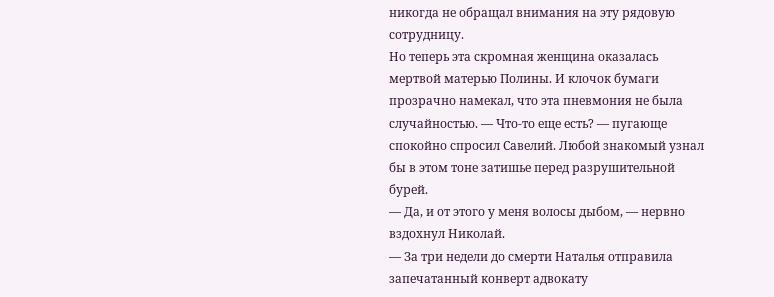никогда не обращал внимания на эту рядовую сотрудницу.
Но теперь эта скромная женщина оказалась мертвой матерью Полины. И клочок бумаги прозрачно намекал, что эта пневмония не была случайностью. — Что-то еще есть? — пугающе спокойно спросил Савелий. Любой знакомый узнал бы в этом тоне затишье перед разрушительной бурей.
— Да, и от этого у меня волосы дыбом, — нервно вздохнул Николай.
— За три недели до смерти Наталья отправила запечатанный конверт адвокату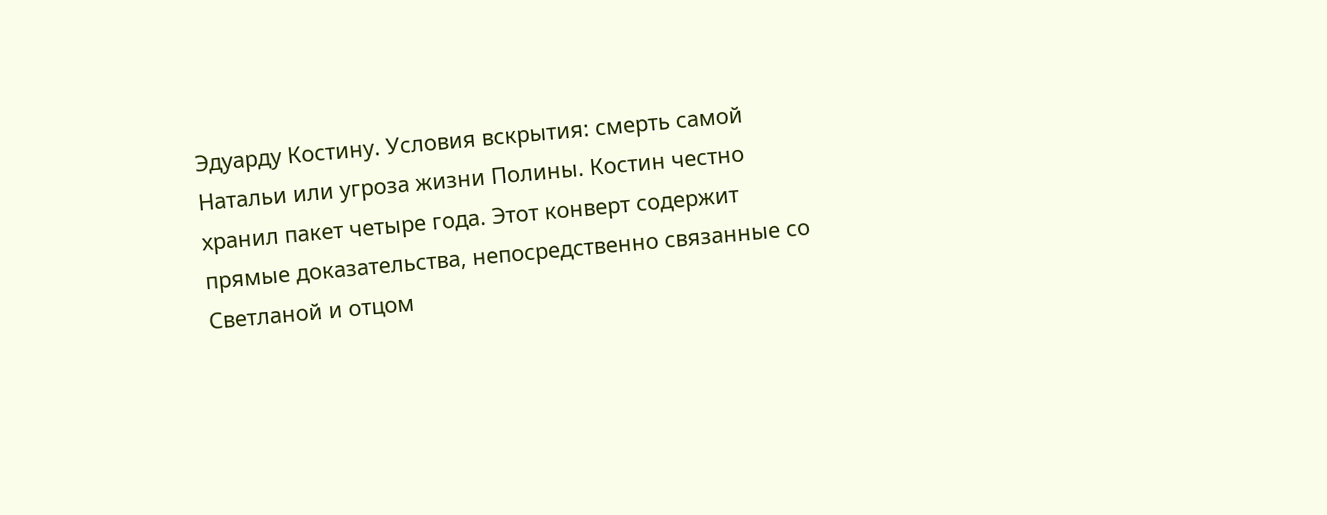Эдуарду Костину. Условия вскрытия: смерть самой Натальи или угроза жизни Полины. Костин честно хранил пакет четыре года. Этот конверт содержит прямые доказательства, непосредственно связанные со Светланой и отцом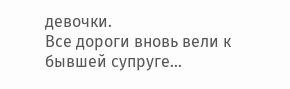девочки.
Все дороги вновь вели к бывшей супруге…